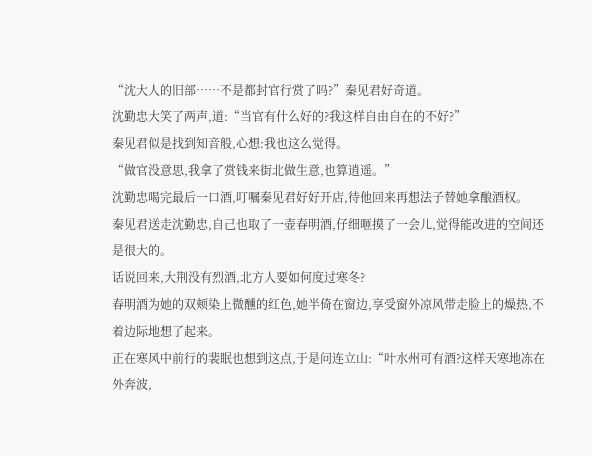“沈大人的旧部……不是都封官行赏了吗?”秦见君好奇道。
沈勤忠大笑了两声,道:“当官有什么好的?我这样自由自在的不好?”
秦见君似是找到知音般,心想:我也这么觉得。
“做官没意思,我拿了赏钱来街北做生意,也算逍遥。”
沈勤忠喝完最后一口酒,叮嘱秦见君好好开店,待他回来再想法子替她拿酿酒权。
秦见君送走沈勤忠,自己也取了一壶春明酒,仔细咂摸了一会儿,觉得能改进的空间还是很大的。
话说回来,大荆没有烈酒,北方人要如何度过寒冬?
春明酒为她的双颊染上微醺的红色,她半倚在窗边,享受窗外凉风带走脸上的燥热,不着边际地想了起来。
正在寒风中前行的裴眠也想到这点,于是问连立山:“叶水州可有酒?这样天寒地冻在外奔波,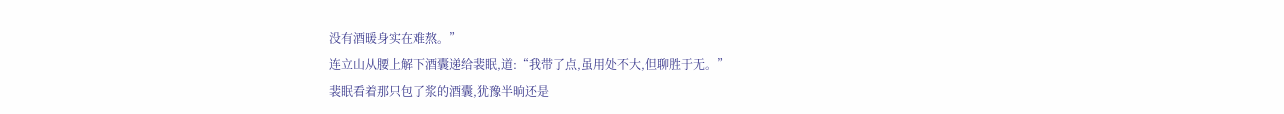没有酒暖身实在难熬。”
连立山从腰上解下酒囊递给裴眠,道:“我带了点,虽用处不大,但聊胜于无。”
裴眠看着那只包了浆的酒囊,犹豫半晌还是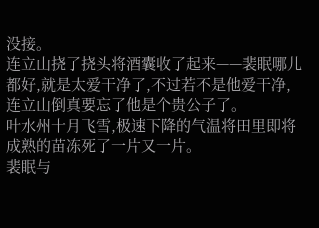没接。
连立山挠了挠头将酒囊收了起来——裴眠哪儿都好,就是太爱干净了,不过若不是他爱干净,连立山倒真要忘了他是个贵公子了。
叶水州十月飞雪,极速下降的气温将田里即将成熟的苗冻死了一片又一片。
裴眠与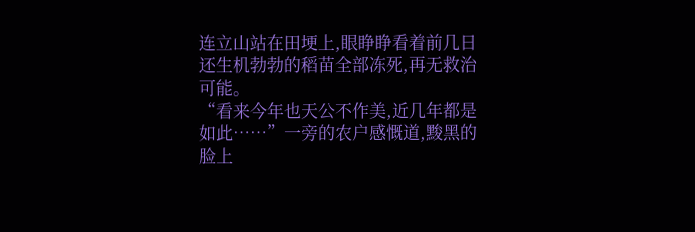连立山站在田埂上,眼睁睁看着前几日还生机勃勃的稻苗全部冻死,再无救治可能。
“看来今年也天公不作美,近几年都是如此……”一旁的农户感慨道,黢黑的脸上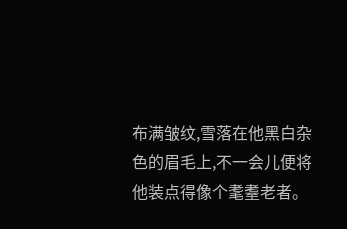布满皱纹,雪落在他黑白杂色的眉毛上,不一会儿便将他装点得像个耄耋老者。